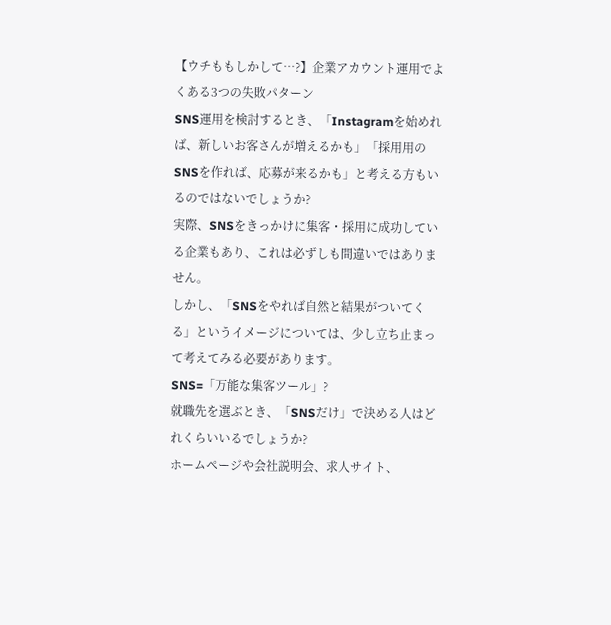【ウチももしかして…?】企業アカウント運用でよくある3つの失敗パターン
SNS運用を検討するとき、「Instagramを始めれば、新しいお客さんが増えるかも」「採用用のSNSを作れば、応募が来るかも」と考える方もいるのではないでしょうか?
実際、SNSをきっかけに集客・採用に成功している企業もあり、これは必ずしも間違いではありません。
しかし、「SNSをやれば自然と結果がついてくる」というイメージについては、少し立ち止まって考えてみる必要があります。
SNS=「万能な集客ツール」?
就職先を選ぶとき、「SNSだけ」で決める人はどれくらいいるでしょうか?
ホームページや会社説明会、求人サイト、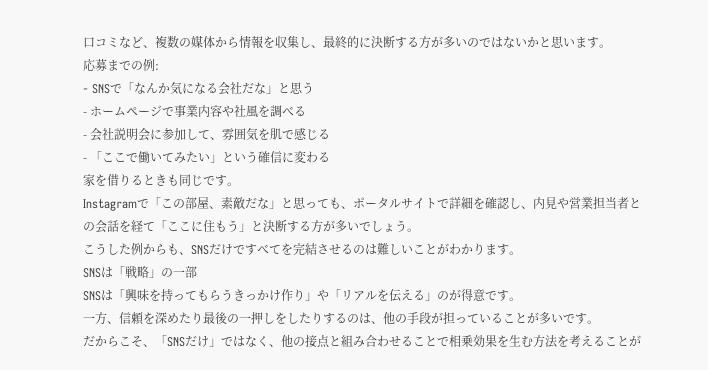口コミなど、複数の媒体から情報を収集し、最終的に決断する方が多いのではないかと思います。
応募までの例:
- SNSで「なんか気になる会社だな」と思う
- ホームページで事業内容や社風を調べる
- 会社説明会に参加して、雰囲気を肌で感じる
- 「ここで働いてみたい」という確信に変わる
家を借りるときも同じです。
Instagramで「この部屋、素敵だな」と思っても、ポータルサイトで詳細を確認し、内見や営業担当者との会話を経て「ここに住もう」と決断する方が多いでしょう。
こうした例からも、SNSだけですべてを完結させるのは難しいことがわかります。
SNSは「戦略」の一部
SNSは「興味を持ってもらうきっかけ作り」や「リアルを伝える」のが得意です。
一方、信頼を深めたり最後の一押しをしたりするのは、他の手段が担っていることが多いです。
だからこそ、「SNSだけ」ではなく、他の接点と組み合わせることで相乗効果を生む方法を考えることが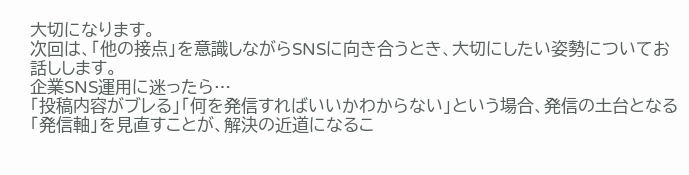大切になります。
次回は、「他の接点」を意識しながらSNSに向き合うとき、大切にしたい姿勢についてお話しします。
企業SNS運用に迷ったら…
「投稿内容がブレる」「何を発信すればいいかわからない」という場合、発信の土台となる「発信軸」を見直すことが、解決の近道になるこ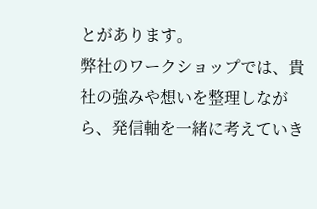とがあります。
弊社のワークショップでは、貴社の強みや想いを整理しながら、発信軸を一緒に考えていき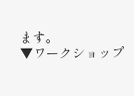ます。
▼ワークショップ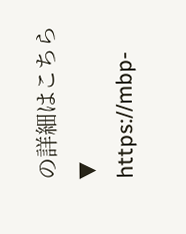の詳細はこちら▼
https://mbp-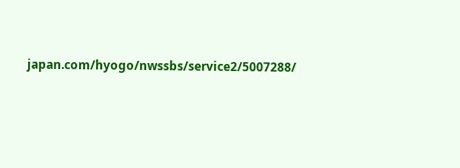japan.com/hyogo/nwssbs/service2/5007288/